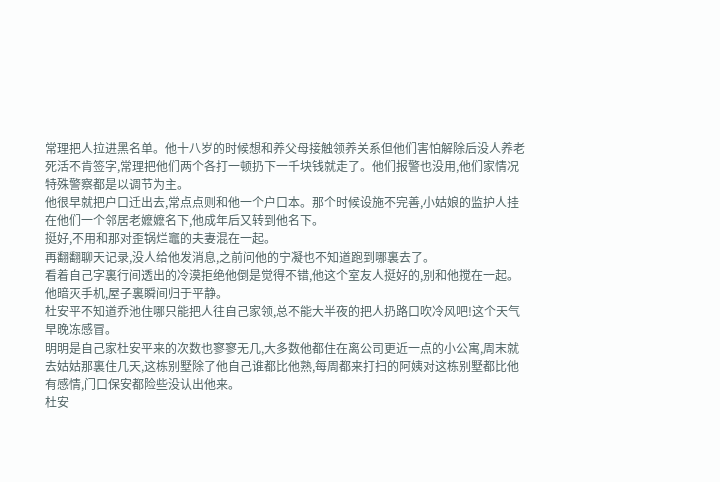常理把人拉进黑名单。他十八岁的时候想和养父母接触领养关系但他们害怕解除后没人养老死活不肯签字,常理把他们两个各打一顿扔下一千块钱就走了。他们报警也没用,他们家情况特殊警察都是以调节为主。
他很早就把户口迁出去,常点点则和他一个户口本。那个时候设施不完善,小姑娘的监护人挂在他们一个邻居老嬷嬷名下,他成年后又转到他名下。
挺好,不用和那对歪锅烂竈的夫妻混在一起。
再翻翻聊天记录,没人给他发消息,之前问他的宁凝也不知道跑到哪裏去了。
看着自己字裏行间透出的冷漠拒绝他倒是觉得不错,他这个室友人挺好的,别和他搅在一起。
他暗灭手机,屋子裏瞬间归于平静。
杜安平不知道乔池住哪只能把人往自己家领,总不能大半夜的把人扔路口吹冷风吧!这个天气早晚冻感冒。
明明是自己家杜安平来的次数也寥寥无几,大多数他都住在离公司更近一点的小公寓,周末就去姑姑那裏住几天,这栋别墅除了他自己谁都比他熟,每周都来打扫的阿姨对这栋别墅都比他有感情,门口保安都险些没认出他来。
杜安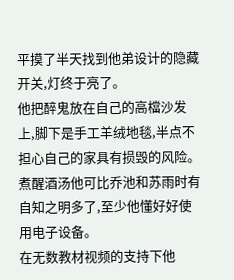平摸了半天找到他弟设计的隐藏开关,灯终于亮了。
他把醉鬼放在自己的高檔沙发上,脚下是手工羊绒地毯,半点不担心自己的家具有损毁的风险。
煮醒酒汤他可比乔池和苏雨时有自知之明多了,至少他懂好好使用电子设备。
在无数教材视频的支持下他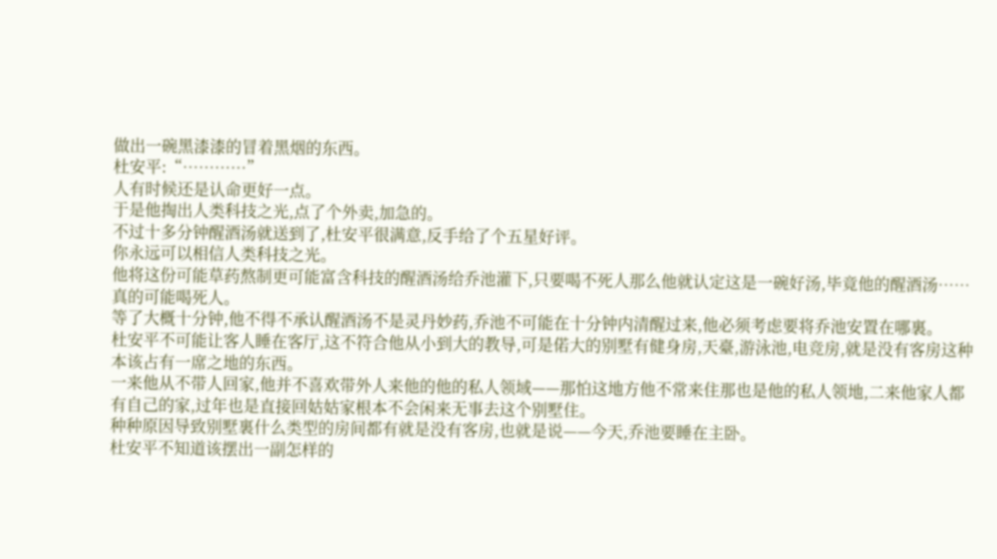做出一碗黑漆漆的冒着黑烟的东西。
杜安平:“…………”
人有时候还是认命更好一点。
于是他掏出人类科技之光,点了个外卖,加急的。
不过十多分钟醒酒汤就送到了,杜安平很满意,反手给了个五星好评。
你永远可以相信人类科技之光。
他将这份可能草药熬制更可能富含科技的醒酒汤给乔池灌下,只要喝不死人那么他就认定这是一碗好汤,毕竟他的醒酒汤……真的可能喝死人。
等了大概十分钟,他不得不承认醒酒汤不是灵丹妙药,乔池不可能在十分钟内清醒过来,他必须考虑要将乔池安置在哪裏。
杜安平不可能让客人睡在客厅,这不符合他从小到大的教导,可是偌大的别墅有健身房,天臺,游泳池,电竞房,就是没有客房这种本该占有一席之地的东西。
一来他从不带人回家,他并不喜欢带外人来他的他的私人领域——那怕这地方他不常来住那也是他的私人领地,二来他家人都有自己的家,过年也是直接回姑姑家根本不会闲来无事去这个别墅住。
种种原因导致别墅裏什么类型的房间都有就是没有客房,也就是说——今天,乔池要睡在主卧。
杜安平不知道该摆出一副怎样的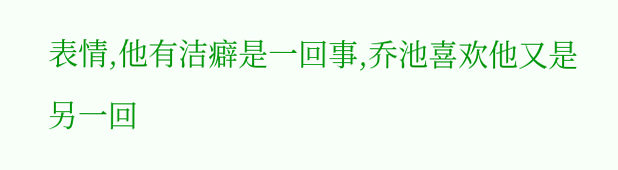表情,他有洁癖是一回事,乔池喜欢他又是另一回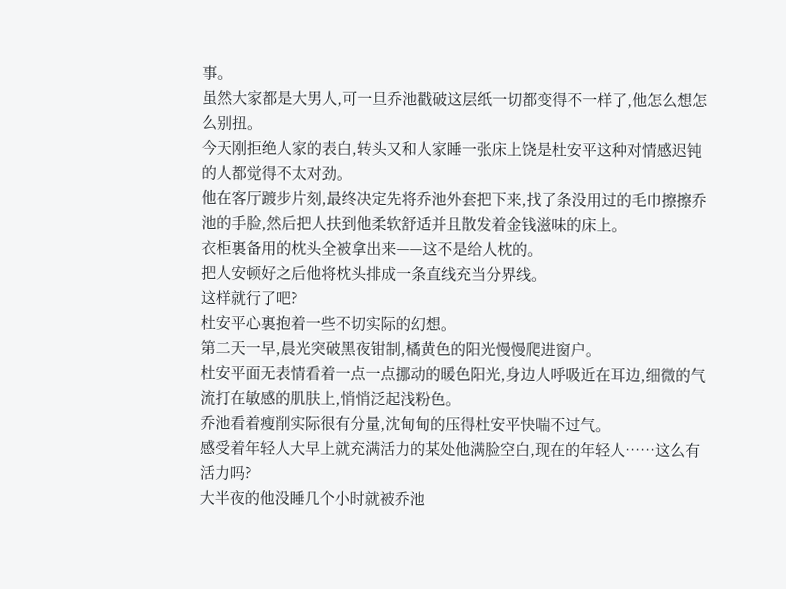事。
虽然大家都是大男人,可一旦乔池戳破这层纸一切都变得不一样了,他怎么想怎么别扭。
今天刚拒绝人家的表白,转头又和人家睡一张床上饶是杜安平这种对情感迟钝的人都觉得不太对劲。
他在客厅踱步片刻,最终决定先将乔池外套把下来,找了条没用过的毛巾擦擦乔池的手脸,然后把人扶到他柔软舒适并且散发着金钱滋味的床上。
衣柜裏备用的枕头全被拿出来——这不是给人枕的。
把人安顿好之后他将枕头排成一条直线充当分界线。
这样就行了吧?
杜安平心裏抱着一些不切实际的幻想。
第二天一早,晨光突破黑夜钳制,橘黄色的阳光慢慢爬进窗户。
杜安平面无表情看着一点一点挪动的暖色阳光,身边人呼吸近在耳边,细微的气流打在敏感的肌肤上,悄悄泛起浅粉色。
乔池看着瘦削实际很有分量,沈甸甸的压得杜安平快喘不过气。
感受着年轻人大早上就充满活力的某处他满脸空白,现在的年轻人……这么有活力吗?
大半夜的他没睡几个小时就被乔池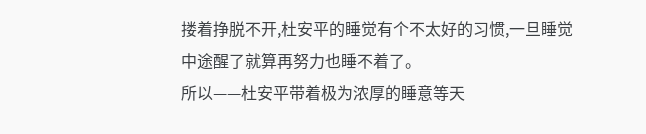搂着挣脱不开,杜安平的睡觉有个不太好的习惯,一旦睡觉中途醒了就算再努力也睡不着了。
所以——杜安平带着极为浓厚的睡意等天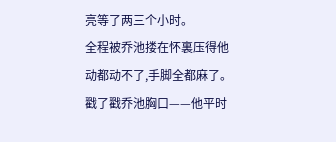亮等了两三个小时。
全程被乔池搂在怀裏压得他动都动不了,手脚全都麻了。戳了戳乔池胸口——他平时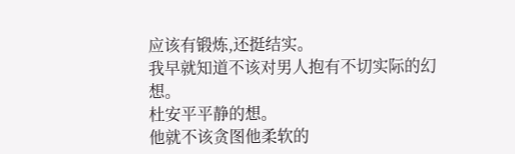应该有锻炼,还挺结实。
我早就知道不该对男人抱有不切实际的幻想。
杜安平平静的想。
他就不该贪图他柔软的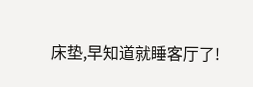床垫,早知道就睡客厅了!